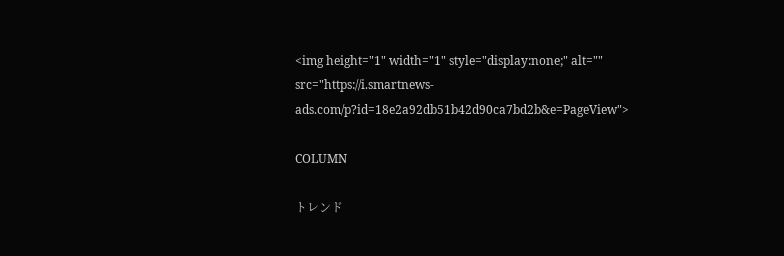<img height="1" width="1" style="display:none;" alt="" src="https://i.smartnews-ads.com/p?id=18e2a92db51b42d90ca7bd2b&e=PageView">

COLUMN

トレンド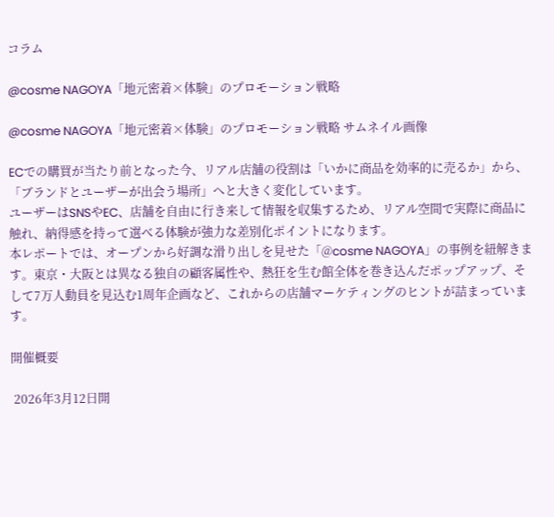コラム

@cosme NAGOYA「地元密着×体験」のプロモーション戦略

@cosme NAGOYA「地元密着×体験」のプロモーション戦略 サムネイル画像

ECでの購買が当たり前となった今、リアル店舗の役割は「いかに商品を効率的に売るか」から、「ブランドとユーザーが出会う場所」へと大きく変化しています。
ユーザーはSNSやEC、店舗を自由に行き来して情報を収集するため、リアル空間で実際に商品に触れ、納得感を持って選べる体験が強力な差別化ポイントになります。
本レポートでは、オープンから好調な滑り出しを見せた「@cosme NAGOYA」の事例を紐解きます。東京・大阪とは異なる独自の顧客属性や、熱狂を生む館全体を巻き込んだポップアップ、そして7万人動員を見込む1周年企画など、これからの店舗マーケティングのヒントが詰まっています。

開催概要

 2026年3月12日開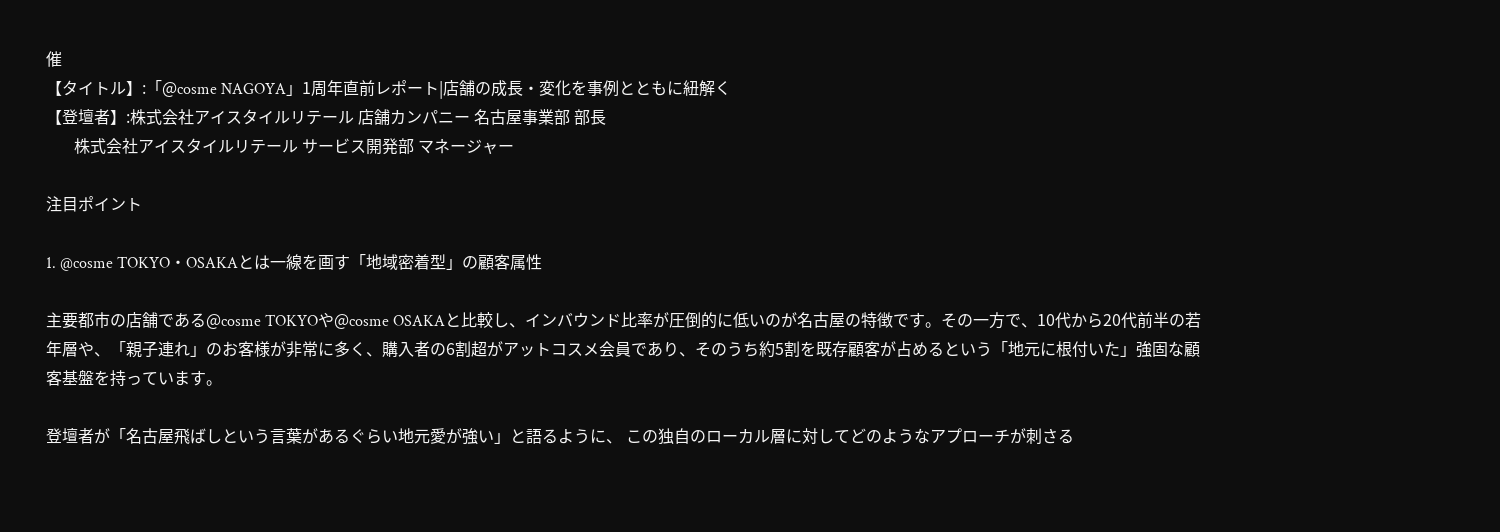催
【タイトル】:「@cosme NAGOYA」1周年直前レポート|店舗の成長・変化を事例とともに紐解く
【登壇者】:株式会社アイスタイルリテール 店舗カンパニー 名古屋事業部 部長
       株式会社アイスタイルリテール サービス開発部 マネージャー

注目ポイント

1. @cosme TOKYO・OSAKAとは一線を画す「地域密着型」の顧客属性

主要都市の店舗である@cosme TOKYOや@cosme OSAKAと比較し、インバウンド比率が圧倒的に低いのが名古屋の特徴です。その一方で、10代から20代前半の若年層や、「親子連れ」のお客様が非常に多く、購入者の6割超がアットコスメ会員であり、そのうち約5割を既存顧客が占めるという「地元に根付いた」強固な顧客基盤を持っています。

登壇者が「名古屋飛ばしという言葉があるぐらい地元愛が強い」と語るように、 この独自のローカル層に対してどのようなアプローチが刺さる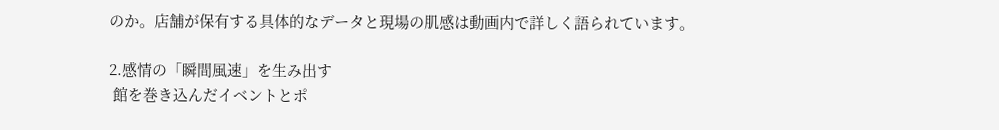のか。店舗が保有する具体的なデータと現場の肌感は動画内で詳しく語られています。

2.感情の「瞬間風速」を生み出す
 館を巻き込んだイベントとポ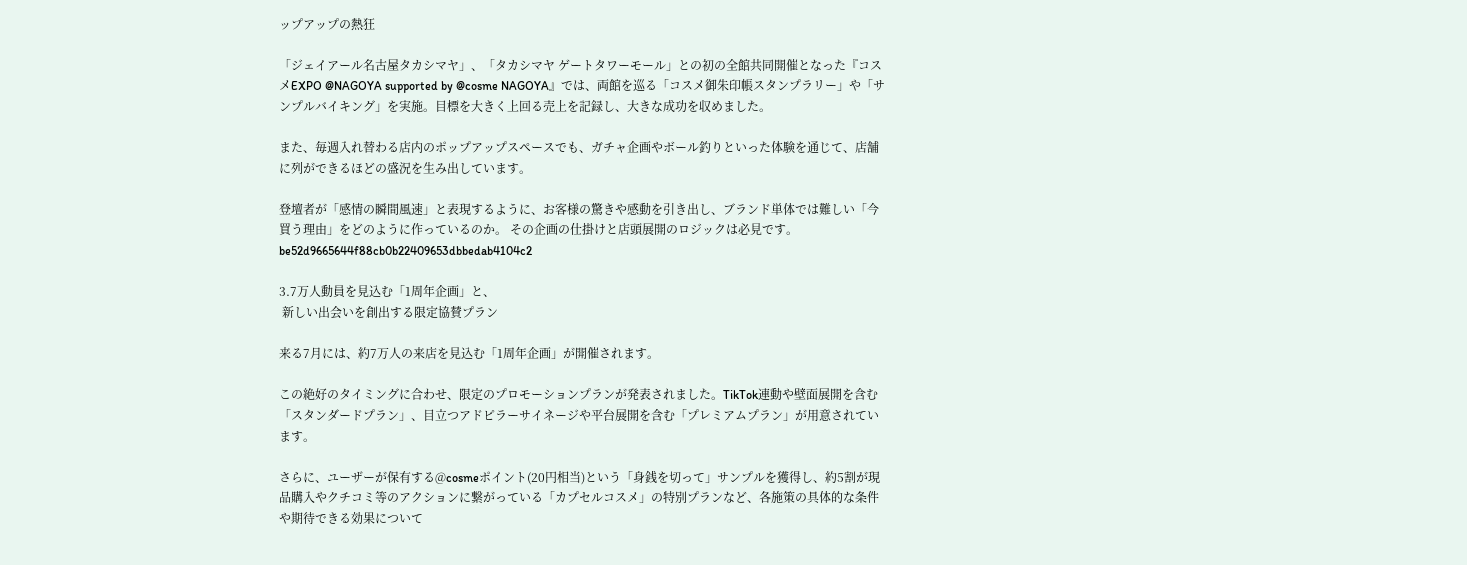ップアップの熱狂

「ジェイアール名古屋タカシマヤ」、「タカシマヤ ゲートタワーモール」との初の全館共同開催となった『コスメEXPO @NAGOYA supported by @cosme NAGOYA』では、両館を巡る「コスメ御朱印帳スタンプラリー」や「サンプルバイキング」を実施。目標を大きく上回る売上を記録し、大きな成功を収めました。

また、毎週入れ替わる店内のポップアップスペースでも、ガチャ企画やボール釣りといった体験を通じて、店舗に列ができるほどの盛況を生み出しています。

登壇者が「感情の瞬間風速」と表現するように、お客様の驚きや感動を引き出し、ブランド単体では難しい「今買う理由」をどのように作っているのか。 その企画の仕掛けと店頭展開のロジックは必見です。
be52d9665644f88cb0b22409653dbbedab4104c2

3.7万人動員を見込む「1周年企画」と、
 新しい出会いを創出する限定協賛プラン

来る7月には、約7万人の来店を見込む「1周年企画」が開催されます。

この絶好のタイミングに合わせ、限定のプロモーションプランが発表されました。TikTok連動や壁面展開を含む「スタンダードプラン」、目立つアドピラーサイネージや平台展開を含む「プレミアムプラン」が用意されています。

さらに、ユーザーが保有する@cosmeポイント(20円相当)という「身銭を切って」サンプルを獲得し、約5割が現品購入やクチコミ等のアクションに繋がっている「カプセルコスメ」の特別プランなど、各施策の具体的な条件や期待できる効果について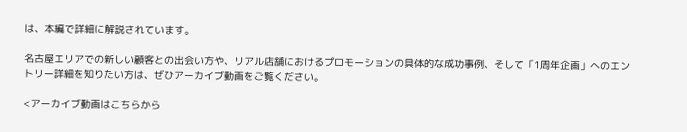は、本編で詳細に解説されています。

名古屋エリアでの新しい顧客との出会い方や、リアル店舗におけるプロモーションの具体的な成功事例、そして「1周年企画」へのエントリー詳細を知りたい方は、ぜひアーカイブ動画をご覧ください。

<アーカイブ動画はこちらから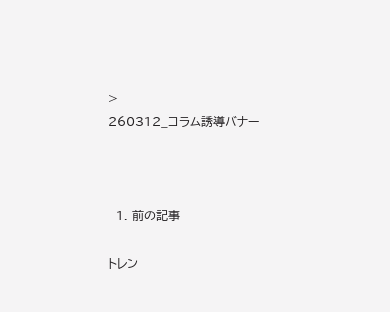>
260312_コラム誘導バナー



  1. 前の記事

トレン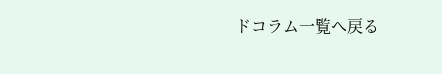ドコラム一覧へ戻る